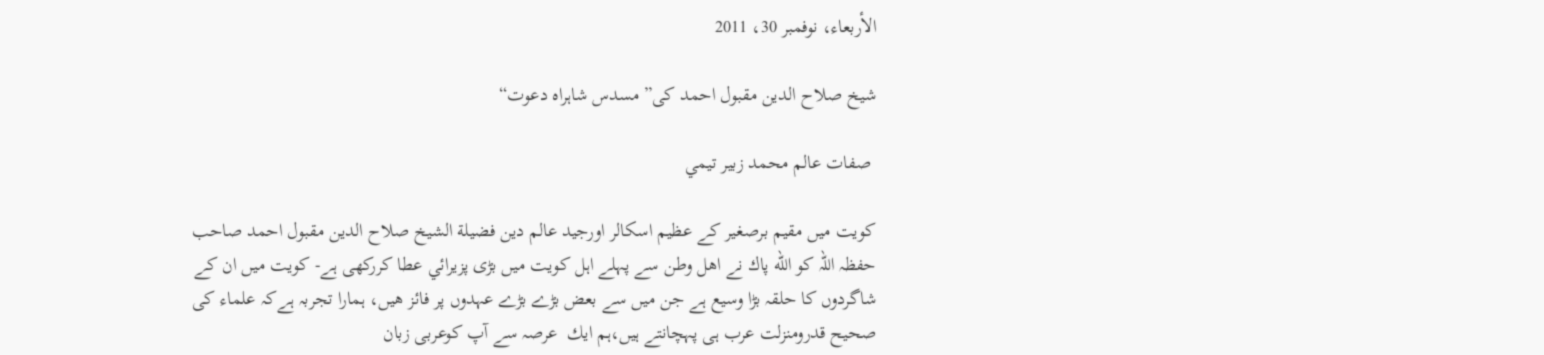الأربعاء، نوفمبر 30، 2011

شیخ صلاح الدین مقبول احمد کی”مسدس شاہراہ دعوت“

 صفات عالم محمد زبير تيمي

کویت میں مقیم برصغیر کے عظیم اسکالر اورجید عالم دین فضیلة الشیخ صلاح الدین مقبول احمد صاحب حفظہ اللہ کو الله پاك نے اهل وطن سے پہلے اہل كويت ميں بڑی پزيرائي عطا كرركهى ہے- كويت ميں ان كے شاگردوں كا حلقہ بڑا وسيع ہے جن ميں سے بعض بڑے بڑے عہدوں پر فائز هيں، ہمارا تجربہ ہےكہ علماء كى صحيح قدرومنزلت عرب ہى پہچانتے ہيں،ہم ايك  عرصہ سے آپ كوعربی زبان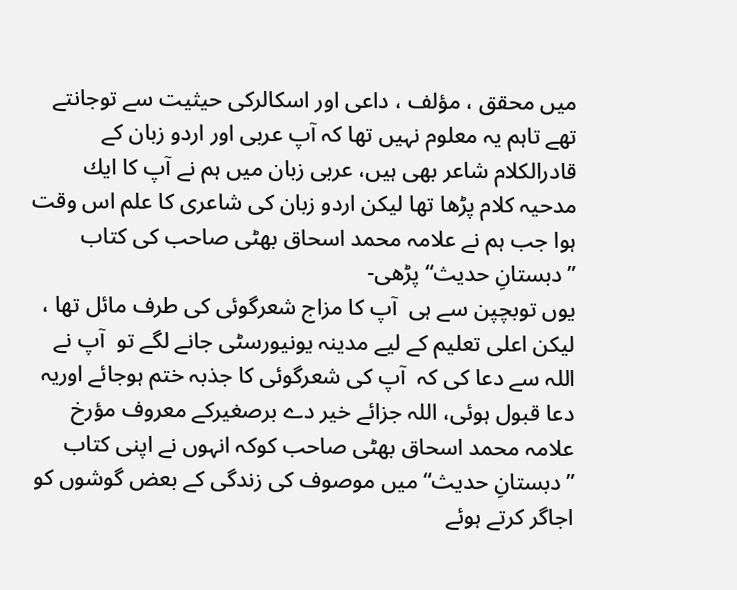میں محقق ، مؤلف ، داعی اور اسکالرکی حیثیت سے توجانتے تھے تاہم یہ معلوم نہیں تھا کہ آپ عربى اور اردو زبان کے قادرالکلام شاعر بھی ہیں، عربى زبان ميں ہم نے آپ كا ايك مدحيہ كلام پڑھا تھا لیکن اردو زبان کی شاعری کا علم اس وقت ہوا جب ہم نے علامہ محمد اسحاق بھٹی صاحب کی کتاب ”دبستانِ حدیث“ پڑھى-
یوں توبچپن سے ہی  آپ کا مزاج شعرگوئی کی طرف مائل تھا ، لیکن اعلی تعلیم کے لیے مدینہ یونیورسٹی جانے لگے تو  آپ نے اللہ سے دعا کی کہ  آپ کی شعرگوئی کا جذبہ ختم ہوجائے اوریہ دعا قبول ہوئی، اللہ جزائے خیر دے برصغیرکے معروف مؤرخ علامہ محمد اسحاق بھٹی صاحب کوکہ انہوں نے اپنی کتاب ”دبستانِ حدیث“ میں موصوف کی زندگی کے بعض گوشوں کو اجاگر کرتے ہوئے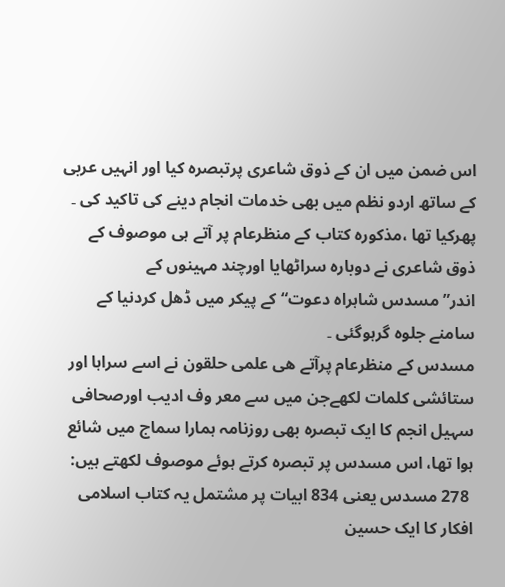اس ضمن میں ان کے ذوق شاعری پرتبصرہ کیا اور انہیں عربی کے ساتھ اردو نظم میں بھی خدمات انجام دینے کی تاکید کی ۔ پھرکیا تھا ،مذکورہ کتاب کے منظرعام پر آتے ہی موصوف کے ذوق شاعری نے دوبارہ سراٹھایا اورچند مہینوں کے اندر”مسدس شاہراہ دعوت“ کے پیکر میں ڈھل کردنیا کے سامنے جلوہ گرہوگئی ۔
مسدس كے منظرعام پرآتے هى علمى حلقون نے اسے سراہا اور ستائشی کلمات لکھےجن میں سے معر وف ادیب اورصحافی سہیل انجم كا ایک تبصرہ بھی روزنامہ ہمارا سماج میں شائع ہوا تھا، اس مسدس پر تبصرہ کرتے ہوئے موصوف لکھتے ہیں:
 278 مسدس یعنی 834 ابیات پر مشتمل یہ کتاب اسلامی افکار کا ایک حسین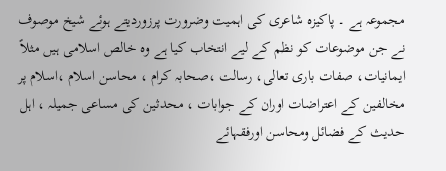مجموعہ ہے ۔ پاکیزہ شاعری کی اہمیت وضرورت پرزوردیتے ہوئے شيخ موصوف نے جن موضوعات کو نظم کے لیے انتخاب کیا ہے وہ خالص اسلامی ہیں مثلاً ایمانیات، صفات باری تعالی، رسالت ،صحابہ کرام ، محاسن اسلام ،اسلام پر مخالفین کے اعتراضات اوران کے جوابات ، محدثین کی مساعی جمیلہ ، اہل حدیث کے فضائل ومحاسن اورفقہائے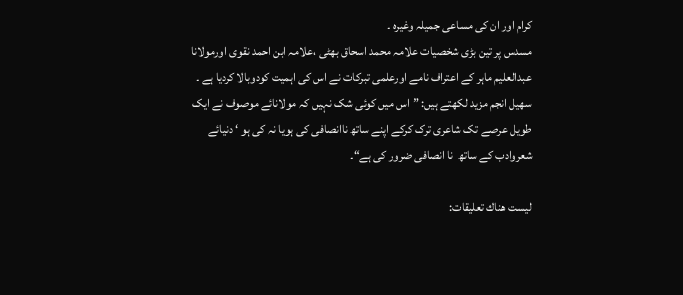کرام اور ان کی مساعی جمیلہ وغیرہ ۔
مسدس پر تین بڑی شخصیات علامہ محمد اسحاق بھٹی ،علامہ ابن احمد نقوی اورمولانا عبدالعلیم ماہر کے اعتراف نامے اورعلمی تبرکات نے اس کی اہمیت کودوبالا کردیا ہے ۔
سهيل انجم مزيد لکھتے ہیں: ”اس میں کوئی شک نہیں کہ مولانائے موصوف نے ایک طویل عرصے تک شاعری ترک کرکے اپنے ساتھ ناانصافی کی ہویا نہ کی ہو ‘ دنیائے شعروادب کے ساتھ  نا انصافی ضرور کی ہے“۔

ليست هناك تعليقات: